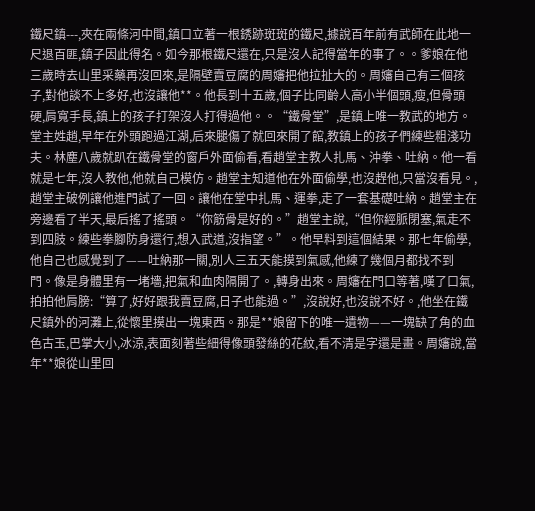鐵尺鎮---,夾在兩條河中間,鎮口立著一根銹跡斑斑的鐵尺,據說百年前有武師在此地一尺退百匪,鎮子因此得名。如今那根鐵尺還在,只是沒人記得當年的事了。。爹娘在他三歲時去山里采藥再沒回來,是隔壁賣豆腐的周嬸把他拉扯大的。周嬸自己有三個孩子,對他談不上多好,也沒讓他**。他長到十五歲,個子比同齡人高小半個頭,瘦,但骨頭硬,肩寬手長,鎮上的孩子打架沒人打得過他。。“鐵骨堂”,是鎮上唯一教武的地方。堂主姓趙,早年在外頭跑過江湖,后來腿傷了就回來開了館,教鎮上的孩子們練些粗淺功夫。林塵八歲就趴在鐵骨堂的窗戶外面偷看,看趙堂主教人扎馬、沖拳、吐納。他一看就是七年,沒人教他,他就自己模仿。趙堂主知道他在外面偷學,也沒趕他,只當沒看見。,趙堂主破例讓他進門試了一回。讓他在堂中扎馬、運拳,走了一套基礎吐納。趙堂主在旁邊看了半天,最后搖了搖頭。“你筋骨是好的。”趙堂主說,“但你經脈閉塞,氣走不到四肢。練些拳腳防身還行,想入武道,沒指望。”。他早料到這個結果。那七年偷學,他自己也感覺到了——吐納那一關,別人三五天能摸到氣感,他練了幾個月都找不到門。像是身體里有一堵墻,把氣和血肉隔開了。,轉身出來。周嬸在門口等著,嘆了口氣,拍拍他肩膀:“算了,好好跟我賣豆腐,日子也能過。”,沒說好,也沒說不好。,他坐在鐵尺鎮外的河灘上,從懷里摸出一塊東西。那是**娘留下的唯一遺物——一塊缺了角的血色古玉,巴掌大小,冰涼,表面刻著些細得像頭發絲的花紋,看不清是字還是畫。周嬸說,當年**娘從山里回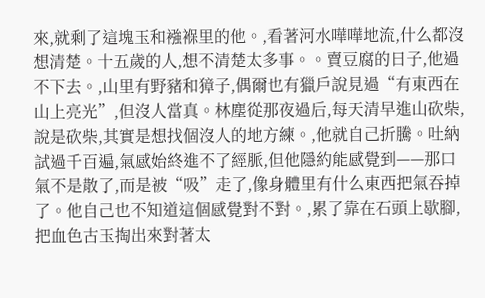來,就剩了這塊玉和襁褓里的他。,看著河水嘩嘩地流,什么都沒想清楚。十五歲的人,想不清楚太多事。。賣豆腐的日子,他過不下去。,山里有野豬和獐子,偶爾也有獵戶說見過“有東西在山上亮光”,但沒人當真。林塵從那夜過后,每天清早進山砍柴,說是砍柴,其實是想找個沒人的地方練。,他就自己折騰。吐納試過千百遍,氣感始終進不了經脈,但他隱約能感覺到——那口氣不是散了,而是被“吸”走了,像身體里有什么東西把氣吞掉了。他自己也不知道這個感覺對不對。,累了靠在石頭上歇腳,把血色古玉掏出來對著太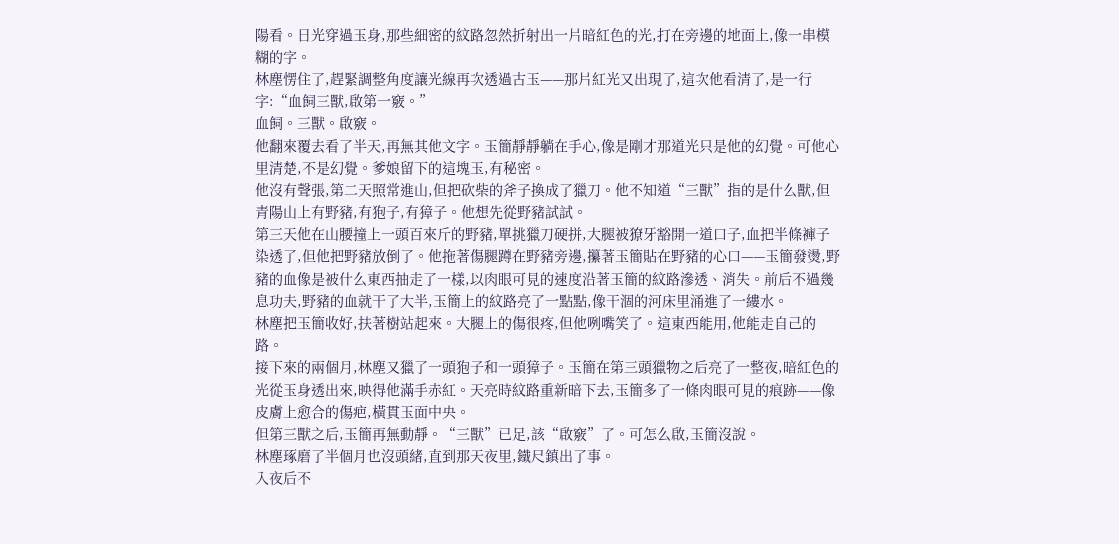陽看。日光穿過玉身,那些細密的紋路忽然折射出一片暗紅色的光,打在旁邊的地面上,像一串模糊的字。
林塵愣住了,趕緊調整角度讓光線再次透過古玉——那片紅光又出現了,這次他看清了,是一行字:“血飼三獸,啟第一竅。”
血飼。三獸。啟竅。
他翻來覆去看了半天,再無其他文字。玉簡靜靜躺在手心,像是剛才那道光只是他的幻覺。可他心里清楚,不是幻覺。爹娘留下的這塊玉,有秘密。
他沒有聲張,第二天照常進山,但把砍柴的斧子換成了獵刀。他不知道“三獸”指的是什么獸,但青陽山上有野豬,有狍子,有獐子。他想先從野豬試試。
第三天他在山腰撞上一頭百來斤的野豬,單挑獵刀硬拼,大腿被獠牙豁開一道口子,血把半條褲子染透了,但他把野豬放倒了。他拖著傷腿蹲在野豬旁邊,攥著玉簡貼在野豬的心口——玉簡發燙,野豬的血像是被什么東西抽走了一樣,以肉眼可見的速度沿著玉簡的紋路滲透、消失。前后不過幾息功夫,野豬的血就干了大半,玉簡上的紋路亮了一點點,像干涸的河床里涌進了一縷水。
林塵把玉簡收好,扶著樹站起來。大腿上的傷很疼,但他咧嘴笑了。這東西能用,他能走自己的路。
接下來的兩個月,林塵又獵了一頭狍子和一頭獐子。玉簡在第三頭獵物之后亮了一整夜,暗紅色的光從玉身透出來,映得他滿手赤紅。天亮時紋路重新暗下去,玉簡多了一條肉眼可見的痕跡——像皮膚上愈合的傷疤,橫貫玉面中央。
但第三獸之后,玉簡再無動靜。“三獸”已足,該“啟竅”了。可怎么啟,玉簡沒說。
林塵琢磨了半個月也沒頭緒,直到那天夜里,鐵尺鎮出了事。
入夜后不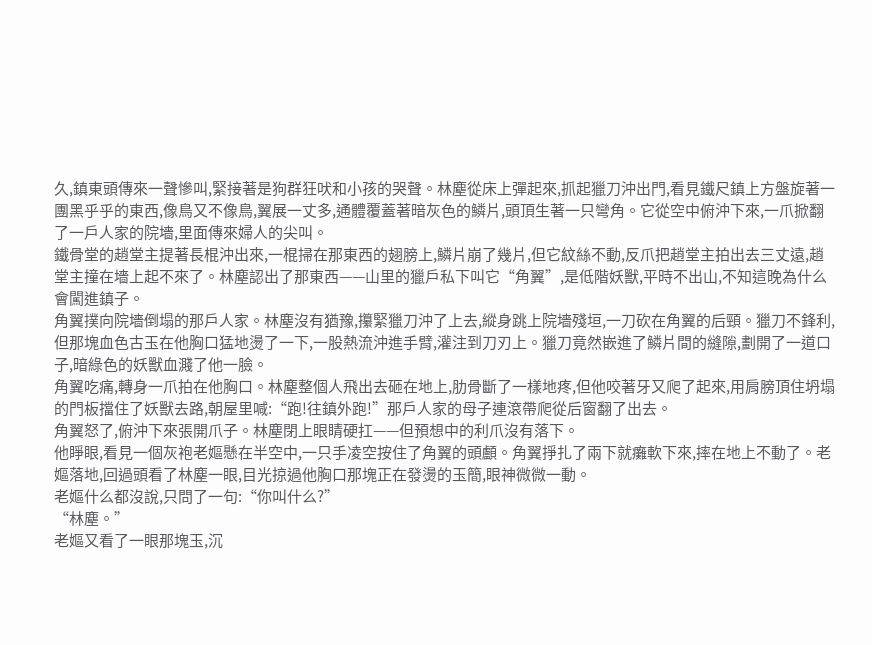久,鎮東頭傳來一聲慘叫,緊接著是狗群狂吠和小孩的哭聲。林塵從床上彈起來,抓起獵刀沖出門,看見鐵尺鎮上方盤旋著一團黑乎乎的東西,像鳥又不像鳥,翼展一丈多,通體覆蓋著暗灰色的鱗片,頭頂生著一只彎角。它從空中俯沖下來,一爪掀翻了一戶人家的院墻,里面傳來婦人的尖叫。
鐵骨堂的趙堂主提著長棍沖出來,一棍掃在那東西的翅膀上,鱗片崩了幾片,但它紋絲不動,反爪把趙堂主拍出去三丈遠,趙堂主撞在墻上起不來了。林塵認出了那東西——山里的獵戶私下叫它“角翼”,是低階妖獸,平時不出山,不知這晚為什么會闖進鎮子。
角翼撲向院墻倒塌的那戶人家。林塵沒有猶豫,攥緊獵刀沖了上去,縱身跳上院墻殘垣,一刀砍在角翼的后頸。獵刀不鋒利,但那塊血色古玉在他胸口猛地燙了一下,一股熱流沖進手臂,灌注到刀刃上。獵刀竟然嵌進了鱗片間的縫隙,劃開了一道口子,暗綠色的妖獸血濺了他一臉。
角翼吃痛,轉身一爪拍在他胸口。林塵整個人飛出去砸在地上,肋骨斷了一樣地疼,但他咬著牙又爬了起來,用肩膀頂住坍塌的門板擋住了妖獸去路,朝屋里喊:“跑!往鎮外跑!”那戶人家的母子連滾帶爬從后窗翻了出去。
角翼怒了,俯沖下來張開爪子。林塵閉上眼睛硬扛——但預想中的利爪沒有落下。
他睜眼,看見一個灰袍老嫗懸在半空中,一只手凌空按住了角翼的頭顱。角翼掙扎了兩下就癱軟下來,摔在地上不動了。老嫗落地,回過頭看了林塵一眼,目光掠過他胸口那塊正在發燙的玉簡,眼神微微一動。
老嫗什么都沒說,只問了一句:“你叫什么?”
“林塵。”
老嫗又看了一眼那塊玉,沉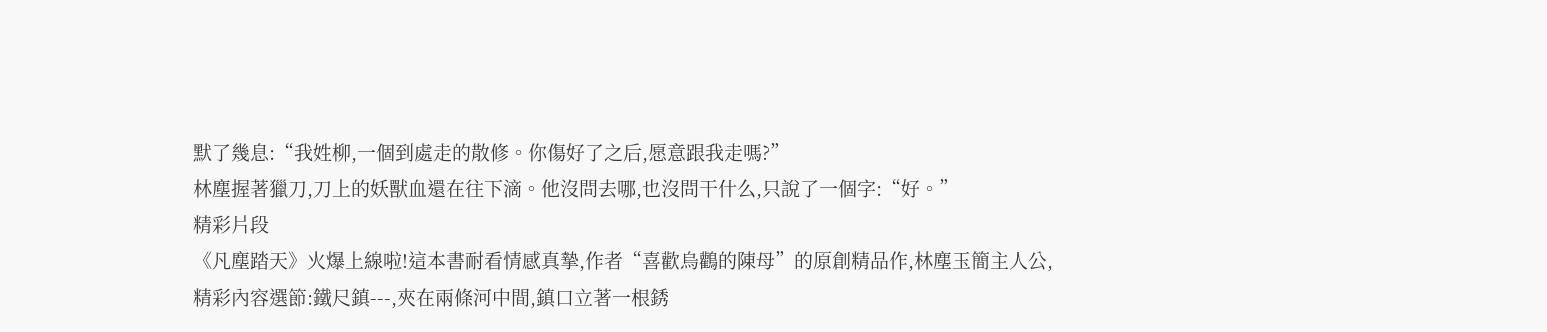默了幾息:“我姓柳,一個到處走的散修。你傷好了之后,愿意跟我走嗎?”
林塵握著獵刀,刀上的妖獸血還在往下滴。他沒問去哪,也沒問干什么,只說了一個字:“好。”
精彩片段
《凡塵踏天》火爆上線啦!這本書耐看情感真摯,作者“喜歡烏鸛的陳母”的原創精品作,林塵玉簡主人公,精彩內容選節:鐵尺鎮---,夾在兩條河中間,鎮口立著一根銹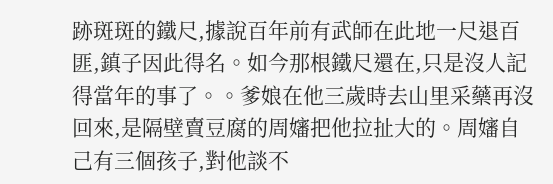跡斑斑的鐵尺,據說百年前有武師在此地一尺退百匪,鎮子因此得名。如今那根鐵尺還在,只是沒人記得當年的事了。。爹娘在他三歲時去山里采藥再沒回來,是隔壁賣豆腐的周嬸把他拉扯大的。周嬸自己有三個孩子,對他談不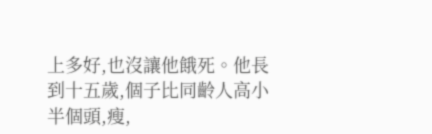上多好,也沒讓他餓死。他長到十五歲,個子比同齡人高小半個頭,瘦,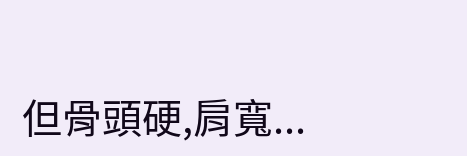但骨頭硬,肩寬...